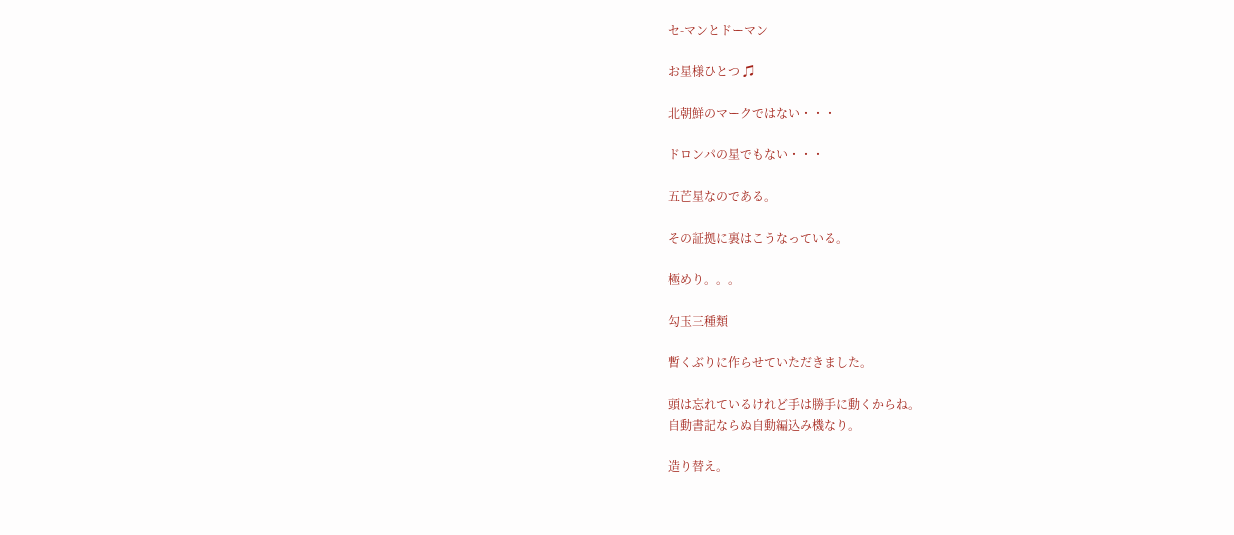セ-マンとドーマン

お星様ひとつ ♫

北朝鮮のマークではない・・・

ドロンパの星でもない・・・

五芒星なのである。

その証拠に裏はこうなっている。

極めり。。。

勾玉三種類

暫くぶりに作らせていただきました。

頭は忘れているけれど手は勝手に動くからね。
自動書記ならぬ自動編込み機なり。

造り替え。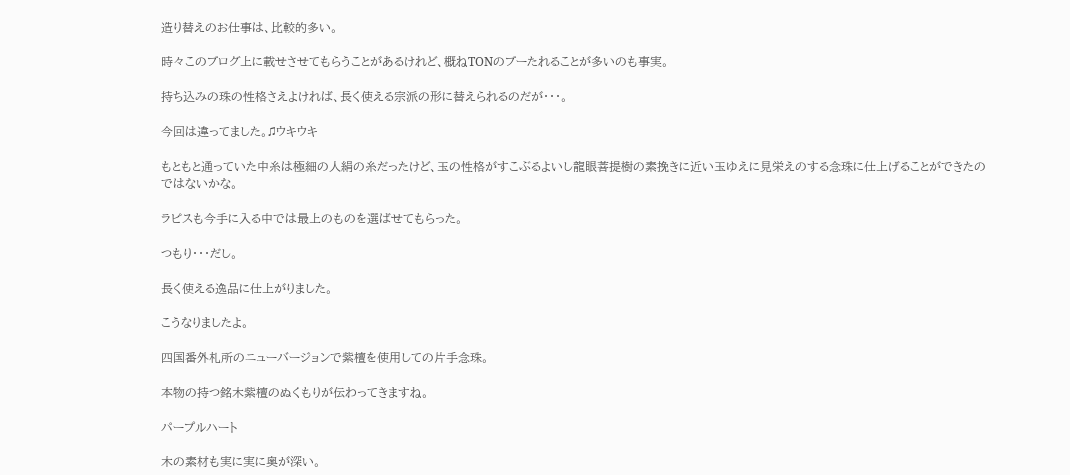造り替えのお仕事は、比較的多い。

時々このブログ上に載せさせてもらうことがあるけれど、概ねTONのブーたれることが多いのも事実。

持ち込みの珠の性格さえよければ、長く使える宗派の形に替えられるのだが・・・。

今回は違ってました。♫ウキウキ

もともと通っていた中糸は極細の人絹の糸だったけど、玉の性格がすこぶるよいし龍眼菩提樹の素挽きに近い玉ゆえに見栄えのする念珠に仕上げることができたのではないかな。

ラピスも今手に入る中では最上のものを選ばせてもらった。

つもり・・・だし。

長く使える逸品に仕上がりました。

こうなりましたよ。

四国番外札所のニューバージョンで紫檀を使用しての片手念珠。

本物の持つ銘木紫檀のぬくもりが伝わってきますね。

パープルハート

木の素材も実に実に奥が深い。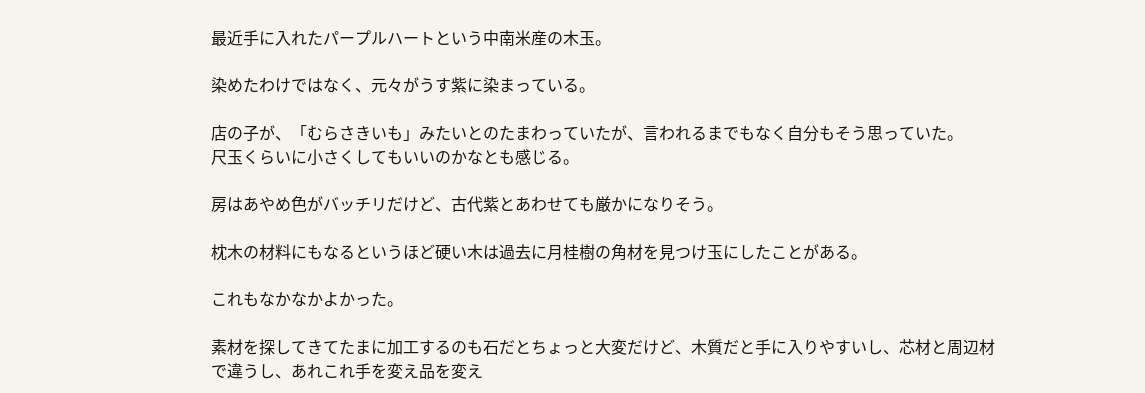最近手に入れたパープルハートという中南米産の木玉。

染めたわけではなく、元々がうす紫に染まっている。

店の子が、「むらさきいも」みたいとのたまわっていたが、言われるまでもなく自分もそう思っていた。
尺玉くらいに小さくしてもいいのかなとも感じる。

房はあやめ色がバッチリだけど、古代紫とあわせても厳かになりそう。

枕木の材料にもなるというほど硬い木は過去に月桂樹の角材を見つけ玉にしたことがある。

これもなかなかよかった。

素材を探してきてたまに加工するのも石だとちょっと大変だけど、木質だと手に入りやすいし、芯材と周辺材で違うし、あれこれ手を変え品を変え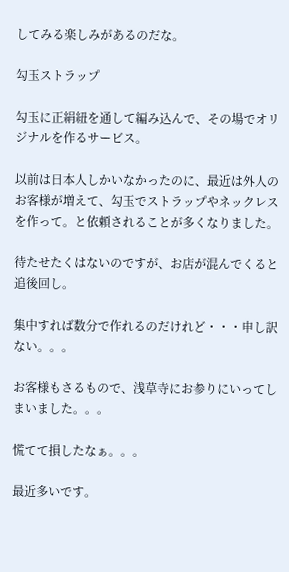してみる楽しみがあるのだな。

勾玉ストラップ

勾玉に正絹紐を通して編み込んで、その場でオリジナルを作るサービス。

以前は日本人しかいなかったのに、最近は外人のお客様が増えて、勾玉でストラップやネックレスを作って。と依頼されることが多くなりました。

待たせたくはないのですが、お店が混んでくると追後回し。

集中すれば数分で作れるのだけれど・・・申し訳ない。。。

お客様もさるもので、浅草寺にお参りにいってしまいました。。。

慌てて損したなぁ。。。

最近多いです。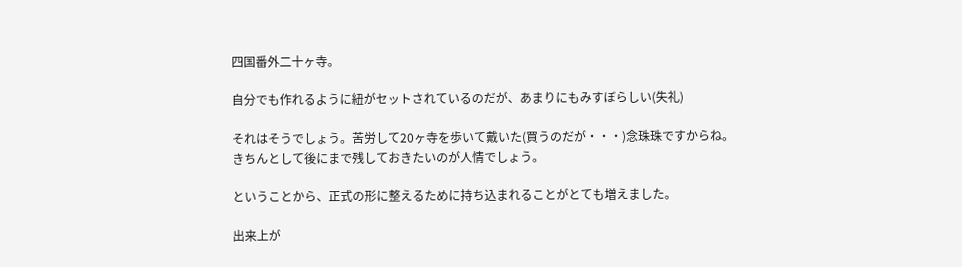四国番外二十ヶ寺。

自分でも作れるように紐がセットされているのだが、あまりにもみすぼらしい(失礼)

それはそうでしょう。苦労して20ヶ寺を歩いて戴いた(買うのだが・・・)念珠珠ですからね。
きちんとして後にまで残しておきたいのが人情でしょう。

ということから、正式の形に整えるために持ち込まれることがとても増えました。

出来上が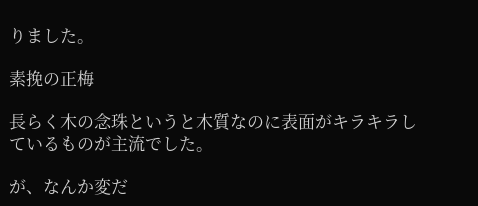りました。

素挽の正梅

長らく木の念珠というと木質なのに表面がキラキラしているものが主流でした。

が、なんか変だ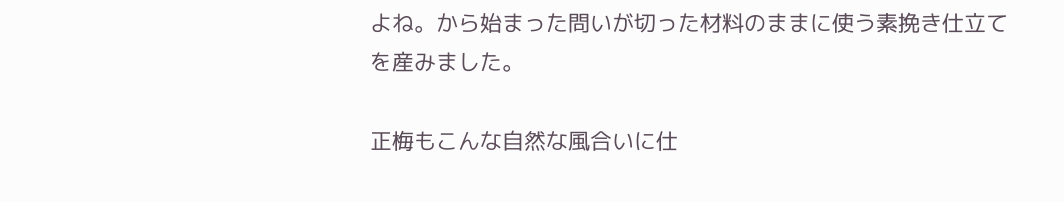よね。から始まった問いが切った材料のままに使う素挽き仕立てを産みました。

正梅もこんな自然な風合いに仕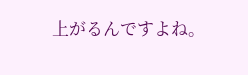上がるんですよね。